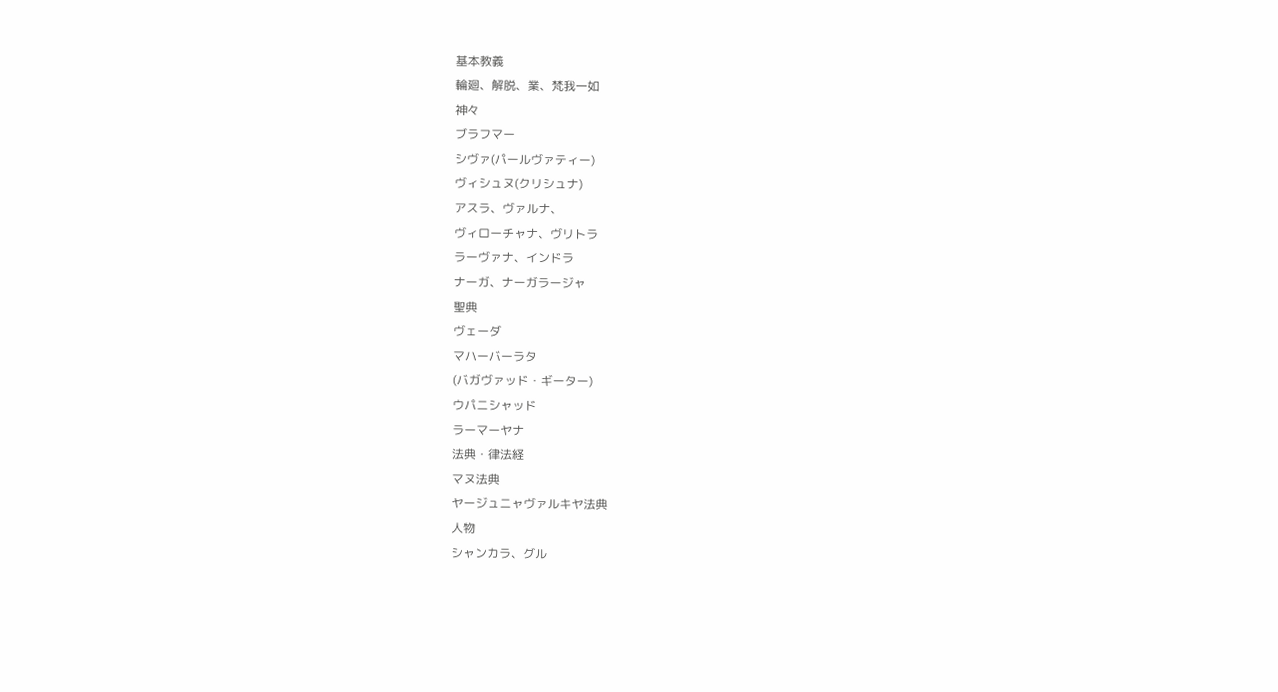基本教義
輪廻、解脱、業、梵我一如
神々
ブラフマー
シヴァ(パールヴァティー)
ヴィシュヌ(クリシュナ)
アスラ、ヴァルナ、
ヴィローチャナ、ヴリトラ
ラーヴァナ、インドラ
ナーガ、ナーガラージャ
聖典
ヴェーダ
マハーバーラタ
(バガヴァッド・ギーター)
ウパニシャッド
ラーマーヤナ
法典・律法経
マヌ法典
ヤージュニャヴァルキヤ法典
人物
シャンカラ、グル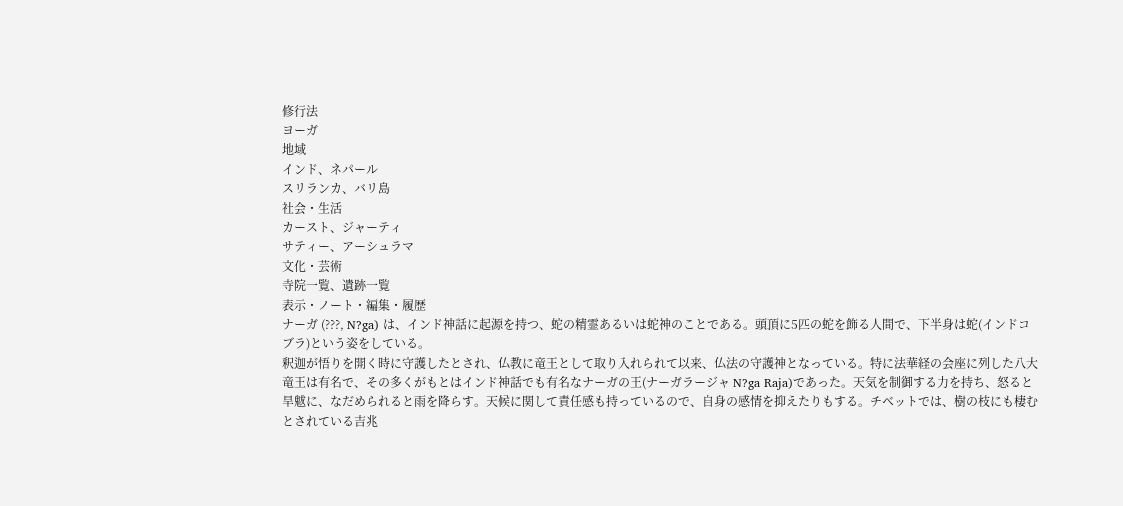修行法
ヨーガ
地域
インド、ネパール
スリランカ、バリ島
社会・生活
カースト、ジャーティ
サティー、アーシュラマ
文化・芸術
寺院一覧、遺跡一覧
表示・ノート・編集・履歴
ナーガ (???, N?ga) は、インド神話に起源を持つ、蛇の精霊あるいは蛇神のことである。頭頂に5匹の蛇を飾る人間で、下半身は蛇(インドコブラ)という姿をしている。
釈迦が悟りを開く時に守護したとされ、仏教に竜王として取り入れられて以来、仏法の守護神となっている。特に法華経の会座に列した八大竜王は有名で、その多くがもとはインド神話でも有名なナーガの王(ナーガラージャ N?ga Raja)であった。天気を制御する力を持ち、怒ると旱魃に、なだめられると雨を降らす。天候に関して責任感も持っているので、自身の感情を抑えたりもする。チベットでは、樹の枝にも棲むとされている吉兆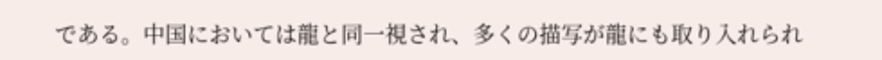である。中国においては龍と同一視され、多くの描写が龍にも取り入れられ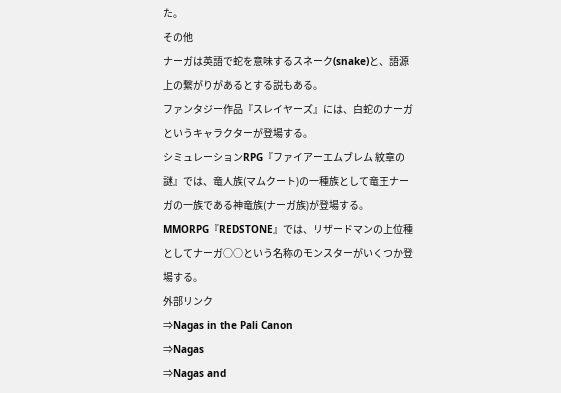た。
その他
ナーガは英語で蛇を意味するスネーク(snake)と、語源上の繋がりがあるとする説もある。
ファンタジー作品『スレイヤーズ』には、白蛇のナーガというキャラクターが登場する。
シミュレーションRPG『ファイアーエムブレム 紋章の謎』では、竜人族(マムクート)の一種族として竜王ナーガの一族である神竜族(ナーガ族)が登場する。
MMORPG『REDSTONE』では、リザードマンの上位種としてナーガ○○という名称のモンスターがいくつか登場する。
外部リンク
⇒Nagas in the Pali Canon
⇒Nagas
⇒Nagas and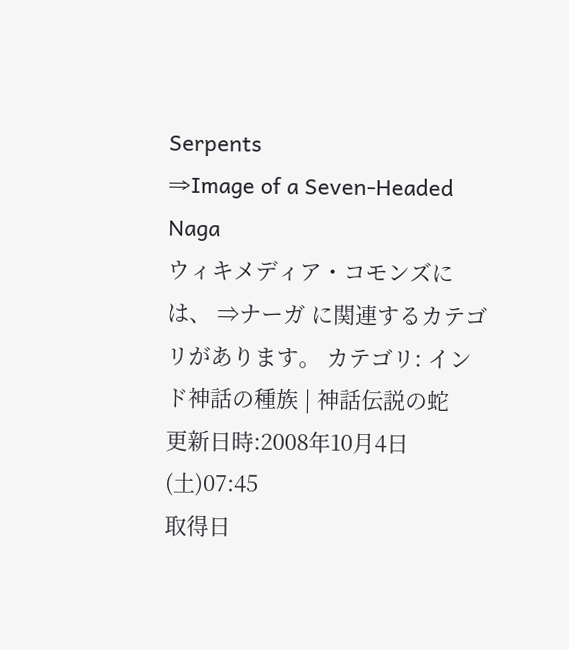Serpents
⇒Image of a Seven-Headed Naga
ウィキメディア・コモンズには、 ⇒ナーガ に関連するカテゴリがあります。 カテゴリ: インド神話の種族 | 神話伝説の蛇
更新日時:2008年10月4日(土)07:45
取得日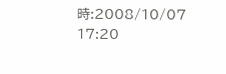時:2008/10/07 17:20